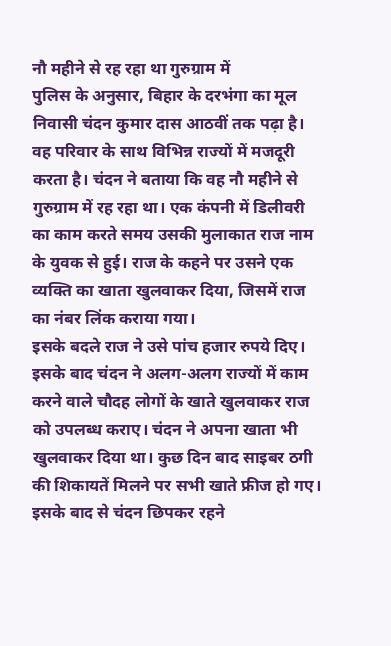नौ महीने से रह रहा था गुरुग्राम में
पुलिस के अनुसार, बिहार के दरभंगा का मूल निवासी चंदन कुमार दास आठवीं तक पढ़ा है। वह परिवार के साथ विभिन्न राज्यों में मजदूरी करता है। चंदन ने बताया कि वह नौ महीने से गुरुग्राम में रह रहा था। एक कंपनी में डिलीवरी का काम करते समय उसकी मुलाकात राज नाम के युवक से हुई। राज के कहने पर उसने एक व्यक्ति का खाता खुलवाकर दिया, जिसमें राज का नंबर लिंक कराया गया।
इसके बदले राज ने उसे पांच हजार रुपये दिए। इसके बाद चंदन ने अलग-अलग राज्यों में काम करने वाले चौदह लोगों के खाते खुलवाकर राज को उपलब्ध कराए। चंदन ने अपना खाता भी खुलवाकर दिया था। कुछ दिन बाद साइबर ठगी की शिकायतें मिलने पर सभी खाते फ्रीज हो गए। इसके बाद से चंदन छिपकर रहने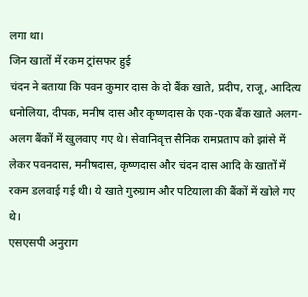लगा था।
जिन खातों में रकम ट्रांसफर हुई
चंदन ने बताया कि पवन कुमार दास के दो बैंक खाते, प्रदीप, राजू, आदित्य धनोलिया, दीपक, मनीष दास और कृष्णदास के एक-एक बैंक खाते अलग-अलग बैंकों में खुलवाए गए थे। सेवानिवृत्त सैनिक रामप्रताप को झांसे में लेकर पवनदास, मनीषदास, कृष्णदास और चंदन दास आदि के खातों में रकम डलवाई गई थी। ये खाते गुरुग्राम और पटियाला की बैंकों में खोले गए थे।
एसएसपी अनुराग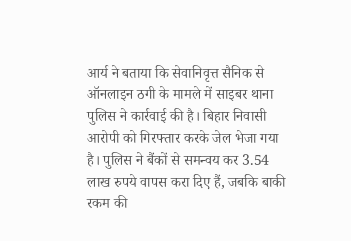आर्य ने बताया कि सेवानिवृत्त सैनिक से ऑनलाइन ठगी के मामले में साइबर थाना पुलिस ने कार्रवाई की है। बिहार निवासी आरोपी को गिरफ्तार करके जेल भेजा गया है। पुलिस ने बैंकों से समन्वय कर 3.54 लाख रुपये वापस करा दिए हैं, जबकि बाकी रकम की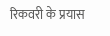रिकवरी के प्रयास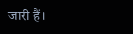जारी हैं।